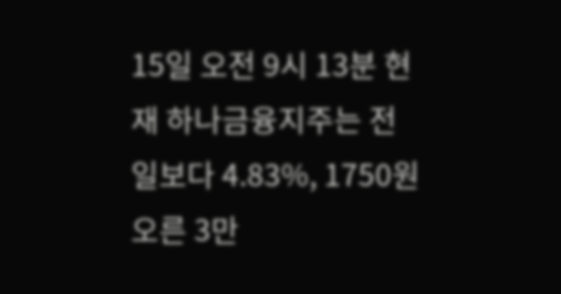15일 오전 9시 13분 현재 하나금융지주는 전일보다 4.83%, 1750원 오른 3만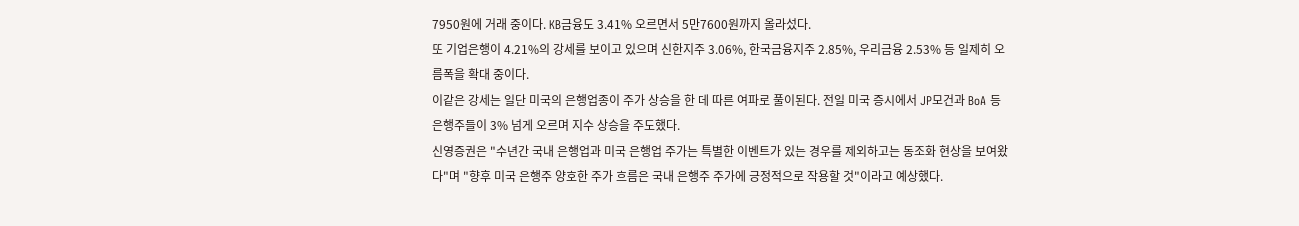7950원에 거래 중이다. KB금융도 3.41% 오르면서 5만7600원까지 올라섰다.
또 기업은행이 4.21%의 강세를 보이고 있으며 신한지주 3.06%, 한국금융지주 2.85%, 우리금융 2.53% 등 일제히 오름폭을 확대 중이다.
이같은 강세는 일단 미국의 은행업종이 주가 상승을 한 데 따른 여파로 풀이된다. 전일 미국 증시에서 JP모건과 BoA 등 은행주들이 3% 넘게 오르며 지수 상승을 주도했다.
신영증권은 "수년간 국내 은행업과 미국 은행업 주가는 특별한 이벤트가 있는 경우를 제외하고는 동조화 현상을 보여왔다"며 "향후 미국 은행주 양호한 주가 흐름은 국내 은행주 주가에 긍정적으로 작용할 것"이라고 예상했다.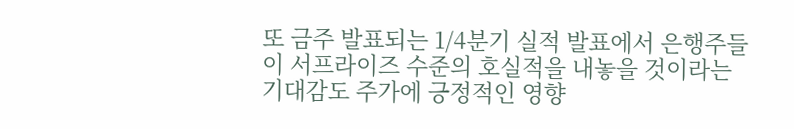또 금주 발표되는 1/4분기 실적 발표에서 은행주들이 서프라이즈 수준의 호실적을 내놓을 것이라는 기대감도 주가에 긍정적인 영향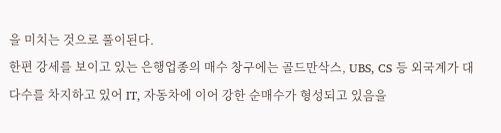을 미치는 것으로 풀이된다.
한편 강세를 보이고 있는 은행업종의 매수 창구에는 골드만삭스, UBS, CS 등 외국계가 대다수를 차지하고 있어 IT, 자동차에 이어 강한 순매수가 형성되고 있음을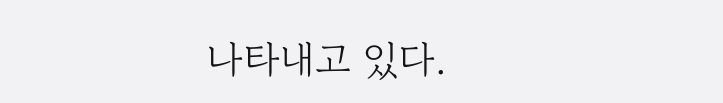나타내고 있다.